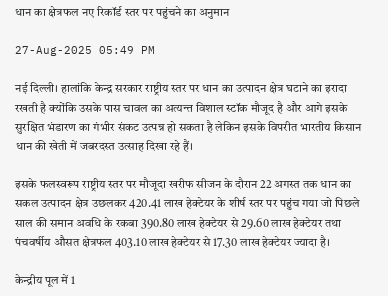धान का क्षेत्रफल नए रिकॉर्ड स्तर पर पहुंचने का अनुमान

27-Aug-2025 05:49 PM

नई दिल्ली। हालांकि केन्द्र सरकार राष्ट्रीय स्तर पर धान का उत्पादन क्षेत्र घटाने का इरादा रखती है क्योंकि उसके पास चावल का अत्यन्त विशाल स्टॉक मौजूद है और आगे इसके सुरक्षित भंडारण का गंभीर संकट उत्पन्न हो सकता है लेकिन इसके विपरीत भारतीय किसान धान की खेती में जबरदस्त उत्साह दिखा रहे हैं।

इसके फलस्वरूप राष्ट्रीय स्तर पर मौजूदा खरीफ सीजन के दौरान 22 अगस्त तक धान का सकल उत्पादन क्षेत्र उछलकर 420.41 लाख हेक्टेयर के शीर्ष स्तर पर पहुंच गया जो पिछले साल की समान अवधि के रकबा 390.80 लाख हेक्टेयर से 29.60 लाख हेक्टेयर तथा पंचवर्षीय औसत क्षेत्रफल 403.10 लाख हेक्टेयर से 17.30 लाख हेक्टेयर ज्यादा है।

केन्द्रीय पूल में 1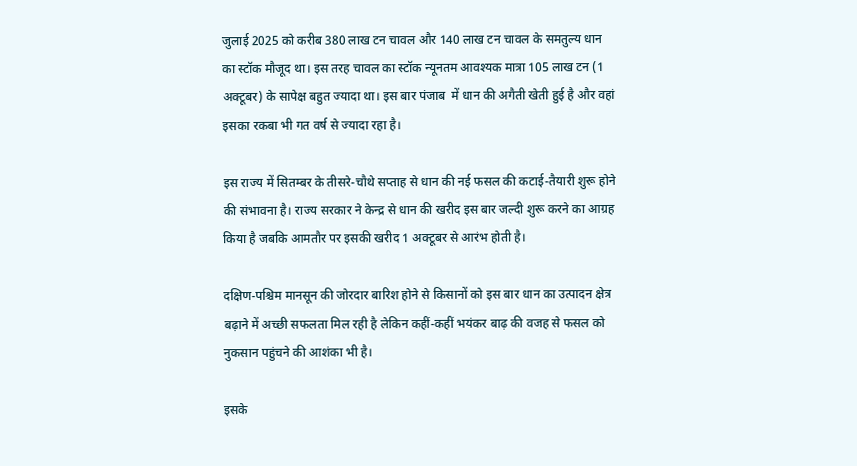जुलाई 2025 को करीब 380 लाख टन चावल और 140 लाख टन चावल के समतुल्य धान का स्टॉक मौजूद था। इस तरह चावल का स्टॉक न्यूनतम आवश्यक मात्रा 105 लाख टन (1 अक्टूबर) के सापेक्ष बहुत ज्यादा था। इस बार पंजाब  में धान की अगैती खेती हुई है और वहां इसका रकबा भी गत वर्ष से ज्यादा रहा है।

इस राज्य में सितम्बर के तीसरे-चौथे सप्ताह से धान की नई फसल की कटाई-तैयारी शुरू होने की संभावना है। राज्य सरकार ने केन्द्र से धान की खरीद इस बार जल्दी शुरू करने का आग्रह किया है जबकि आमतौर पर इसकी खरीद 1 अक्टूबर से आरंभ होती है।

दक्षिण-पश्चिम मानसून की जोरदार बारिश होने से किसानों को इस बार धान का उत्पादन क्षेत्र बढ़ाने में अच्छी सफलता मिल रही है लेकिन कहीं-कहीं भयंकर बाढ़ की वजह से फसल को नुकसान पहुंचने की आशंका भी है।

इसके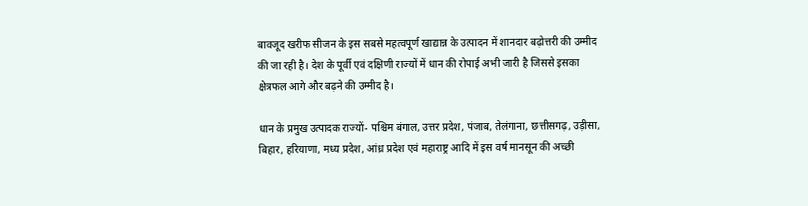बावजूद खरीफ सीजन के इस सबसे महत्वपूर्ण खाद्यान्न के उत्पादन में शानदार बढ़ोत्तरी की उम्मीद की जा रही है। देश के पूर्वी एवं दक्षिणी राज्यों में धान की रोपाई अभी जारी है जिससे इसका क्षेत्रफल आगे और बढ़ने की उम्मीद है।

धान के प्रमुख उत्पादक राज्यों- पश्चिम बंगाल, उत्तर प्रदेश, पंजाब, तेलंगाना, छत्तीसगढ़, उड़ीसा, बिहार, हरियाणा, मध्य प्रदेश, आंध्र प्रदेश एवं महाराष्ट्र आदि में इस वर्ष मानसून की अच्छी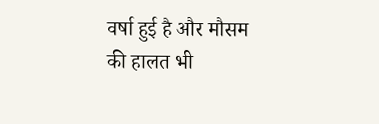वर्षा हुई है और मौसम की हालत भी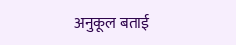अनुकूल बताई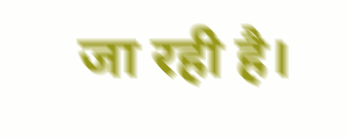जा रही है।